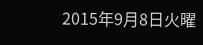2015年9月8日火曜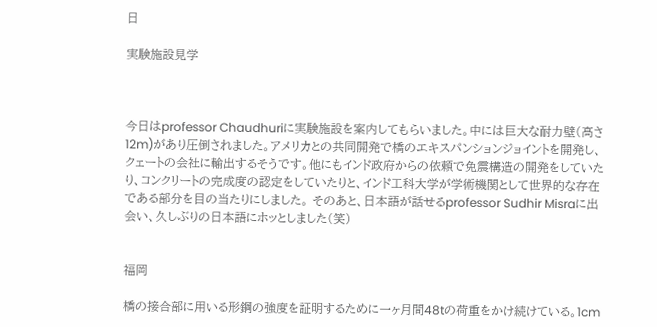日

実験施設見学



今日はprofessor Chaudhuriに実験施設を案内してもらいました。中には巨大な耐力壁(高さ12m)があり圧倒されました。アメリカとの共同開発で橋のエキスパンションジョイントを開発し、クェートの会社に輸出するそうです。他にもインド政府からの依頼で免震構造の開発をしていたり、コンクリートの完成度の認定をしていたりと、インド工科大学が学術機関として世界的な存在である部分を目の当たりにしました。 そのあと、日本語が話せるprofessor Sudhir Misraに出会い、久しぶりの日本語にホッとしました(笑)


福岡

橋の接合部に用いる形鋼の強度を証明するために一ヶ月間48tの荷重をかけ続けている。1cm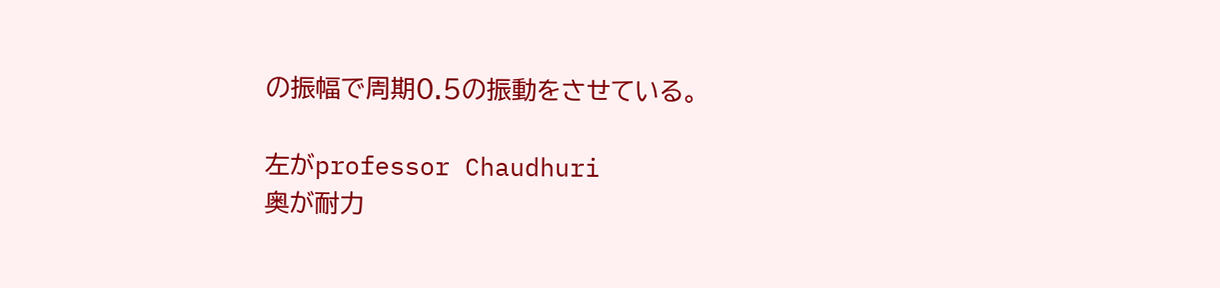の振幅で周期0.5の振動をさせている。

左がprofessor Chaudhuri
奥が耐力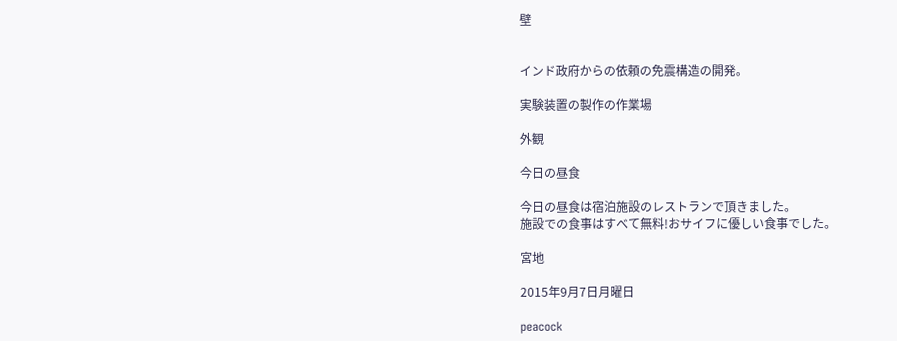壁


インド政府からの依頼の免震構造の開発。

実験装置の製作の作業場

外観

今日の昼食

今日の昼食は宿泊施設のレストランで頂きました。
施設での食事はすべて無料!おサイフに優しい食事でした。

宮地

2015年9月7日月曜日

peacock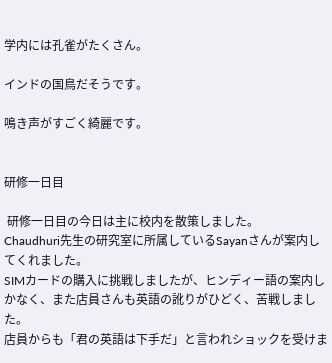学内には孔雀がたくさん。

インドの国鳥だそうです。

鳴き声がすごく綺麗です。


研修一日目

 研修一日目の今日は主に校内を散策しました。
Chaudhuri先生の研究室に所属しているSayanさんが案内してくれました。
SIMカードの購入に挑戦しましたが、ヒンディー語の案内しかなく、また店員さんも英語の訛りがひどく、苦戦しました。
店員からも「君の英語は下手だ」と言われショックを受けま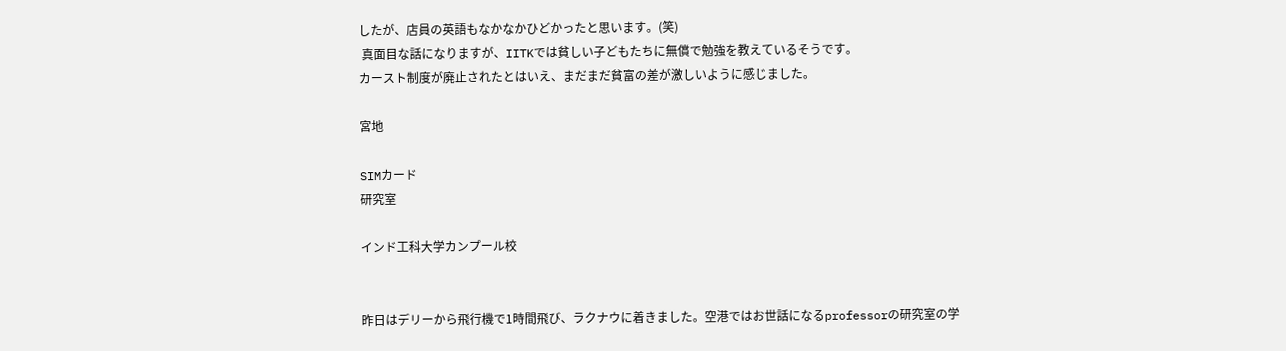したが、店員の英語もなかなかひどかったと思います。(笑)
 真面目な話になりますが、IITKでは貧しい子どもたちに無償で勉強を教えているそうです。
カースト制度が廃止されたとはいえ、まだまだ貧富の差が激しいように感じました。

宮地

SIMカード
研究室

インド工科大学カンプール校


昨日はデリーから飛行機で1時間飛び、ラクナウに着きました。空港ではお世話になるprofessorの研究室の学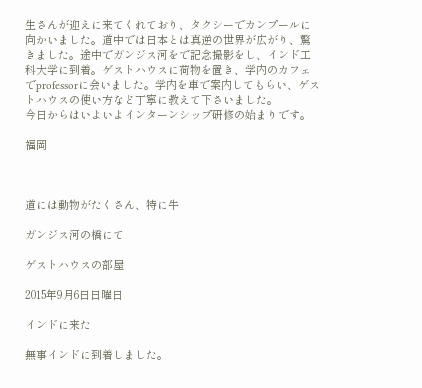生さんが迎えに来てくれており、タクシーでカンプールに向かいました。道中では日本とは真逆の世界が広がり、驚きました。途中でガンジス河をで記念撮影をし、インド工科大学に到着。ゲストハウスに荷物を置き、学内のカフェでprofessorに会いました。学内を車で案内してもらい、ゲストハウスの使い方など丁寧に教えて下さいました。
今日からはいよいよインターンシップ研修の始まりです。

福岡



道には動物がたくさん、特に牛

ガンジス河の橋にて

ゲストハウスの部屋

2015年9月6日日曜日

インドに来た

無事インドに到着しました。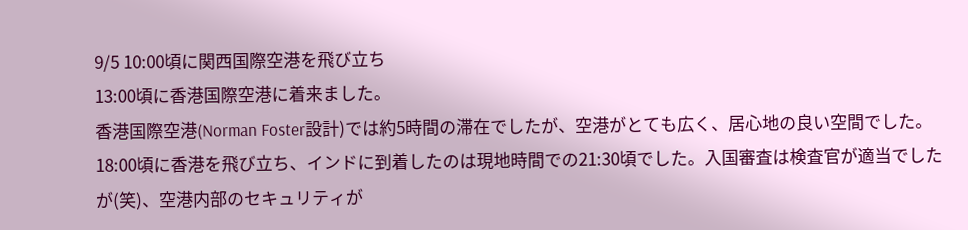9/5 10:00頃に関西国際空港を飛び立ち
13:00頃に香港国際空港に着来ました。
香港国際空港(Norman Foster設計)では約5時間の滞在でしたが、空港がとても広く、居心地の良い空間でした。
18:00頃に香港を飛び立ち、インドに到着したのは現地時間での21:30頃でした。入国審査は検査官が適当でした
が(笑)、空港内部のセキュリティが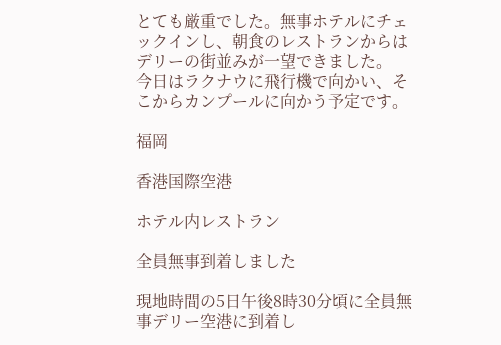とても厳重でした。無事ホテルにチェックインし、朝食のレストランからはデリーの街並みが一望できました。
今日はラクナウに飛行機で向かい、そこからカンプールに向かう予定です。

福岡

香港国際空港

ホテル内レストラン

全員無事到着しました

現地時間の5日午後8時30分頃に全員無事デリー空港に到着し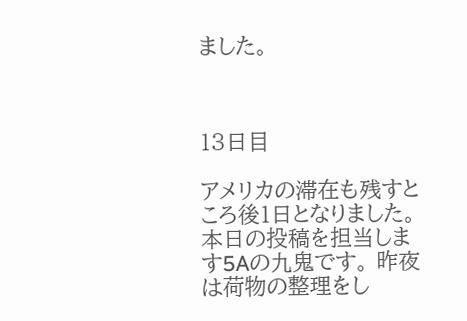ました。



13日目

アメリカの滞在も残すところ後1日となりました。 本日の投稿を担当します5Aの九鬼です。 昨夜は荷物の整理をし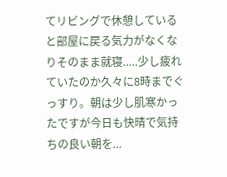てリビングで休憩していると部屋に戻る気力がなくなりそのまま就寝.....少し疲れていたのか久々に8時までぐっすり。朝は少し肌寒かったですが今日も快晴で気持ちの良い朝を...